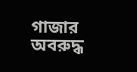গাজার অবরুদ্ধ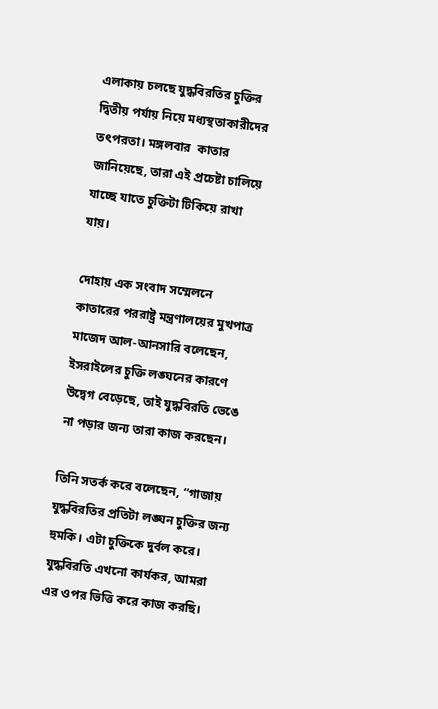এলাকায় চলছে যুদ্ধবিরতির চুক্তির দ্বিতীয় পর্যায় নিয়ে মধ্যস্থতাকারীদের তৎপরতা। মঙ্গলবার  কাতার জানিয়েছে, তারা এই প্রচেষ্টা চালিয়ে যাচ্ছে যাতে চুক্তিটা টিকিয়ে রাখা যায়।

দোহায় এক সংবাদ সম্মেলনে কাতারের পররাষ্ট্র মন্ত্রণালয়ের মুখপাত্র মাজেদ আল-আনসারি বলেছেন, ইসরাইলের চুক্তি লঙ্ঘনের কারণে উদ্বেগ বেড়েছে, তাই যুদ্ধবিরতি ভেঙে না পড়ার জন্য তারা কাজ করছেন।

তিনি সতর্ক করে বলেছেন, “গাজায় যুদ্ধবিরতির প্রতিটা লঙ্ঘন চুক্তির জন্য হুমকি। এটা চুক্তিকে দুর্বল করে। যুদ্ধবিরতি এখনো কার্যকর, আমরা এর ওপর ভিত্তি করে কাজ করছি।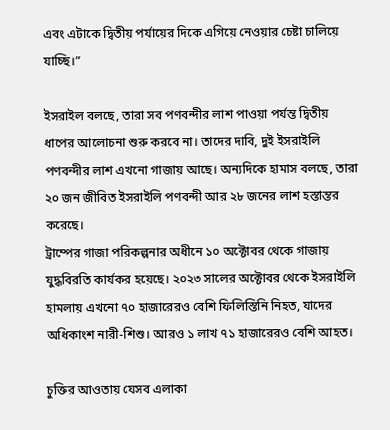এবং এটাকে দ্বিতীয় পর্যায়ের দিকে এগিয়ে নেওয়ার চেষ্টা চালিয়ে যাচ্ছি।”

ইসরাইল বলছে, তারা সব পণবন্দীর লাশ পাওয়া পর্যন্ত দ্বিতীয় ধাপের আলোচনা শুরু করবে না। তাদের দাবি, দুই ইসরাইলি পণবন্দীর লাশ এখনো গাজায় আছে। অন্যদিকে হামাস বলছে, তারা ২০ জন জীবিত ইসরাইলি পণবন্দী আর ২৮ জনের লাশ হস্তান্তর করেছে।
ট্রাম্পের গাজা পরিকল্পনার অধীনে ১০ অক্টোবর থেকে গাজায় যুদ্ধবিরতি কার্যকর হয়েছে। ২০২৩ সালের অক্টোবর থেকে ইসরাইলি হামলায় এখনো ৭০ হাজারেরও বেশি ফিলিস্তিনি নিহত, যাদের অধিকাংশ নারী-শিশু। আরও ১ লাখ ৭১ হাজারেরও বেশি আহত।

চুক্তির আওতায় যেসব এলাকা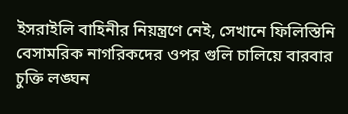ইসরাইলি বাহিনীর নিয়ন্ত্রণে নেই, সেখানে ফিলিস্তিনি বেসামরিক নাগরিকদের ওপর গুলি চালিয়ে বারবার চুক্তি লঙ্ঘন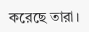করেছে তারা।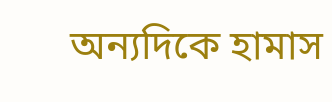অন্যদিকে হামাস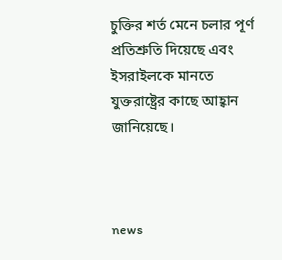চুক্তির শর্ত মেনে চলার পূর্ণ প্রতিশ্রুতি দিয়েছে এবং ইসরাইলকে মানতে যুক্তরাষ্ট্রের কাছে আহ্বান জানিয়েছে।



news